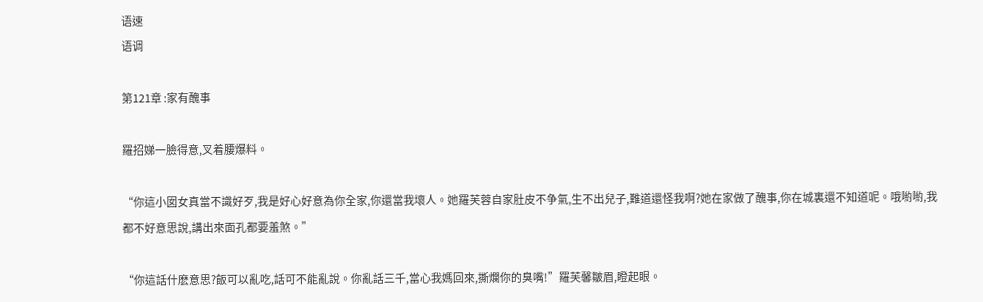语速
语调

第121章 :家有醜事

羅招娣一臉得意,叉着腰爆料。

“你這小囡女真當不識好歹,我是好心好意為你全家,你還當我壞人。她羅芙蓉自家肚皮不争氣,生不出兒子,難道還怪我啊?她在家做了醜事,你在城裏還不知道呢。哦喲喲,我都不好意思說,講出來面孔都要羞煞。”

“你這話什麽意思?飯可以亂吃,話可不能亂說。你亂話三千,當心我媽回來,撕爛你的臭嘴!”羅芙馨皺眉,瞪起眼。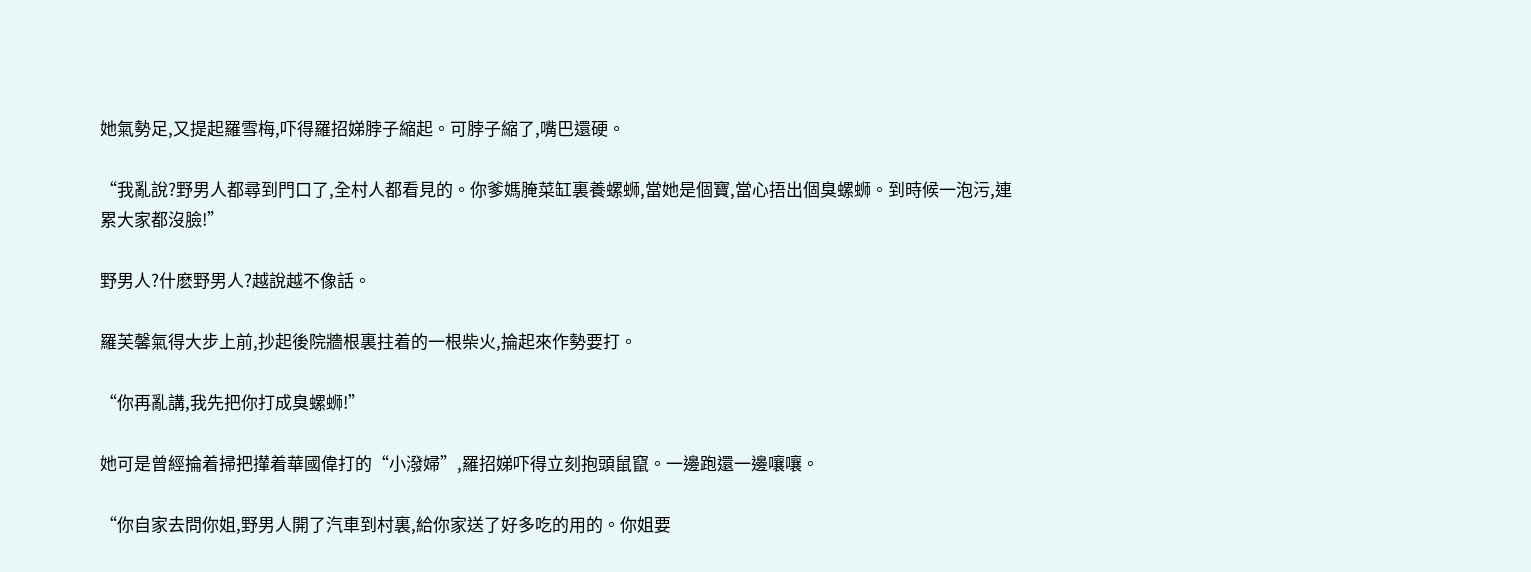她氣勢足,又提起羅雪梅,吓得羅招娣脖子縮起。可脖子縮了,嘴巴還硬。

“我亂說?野男人都尋到門口了,全村人都看見的。你爹媽腌菜缸裏養螺蛳,當她是個寶,當心捂出個臭螺蛳。到時候一泡污,連累大家都沒臉!”

野男人?什麽野男人?越說越不像話。

羅芙馨氣得大步上前,抄起後院牆根裏拄着的一根柴火,掄起來作勢要打。

“你再亂講,我先把你打成臭螺蛳!”

她可是曾經掄着掃把攆着華國偉打的“小潑婦”,羅招娣吓得立刻抱頭鼠竄。一邊跑還一邊嚷嚷。

“你自家去問你姐,野男人開了汽車到村裏,給你家送了好多吃的用的。你姐要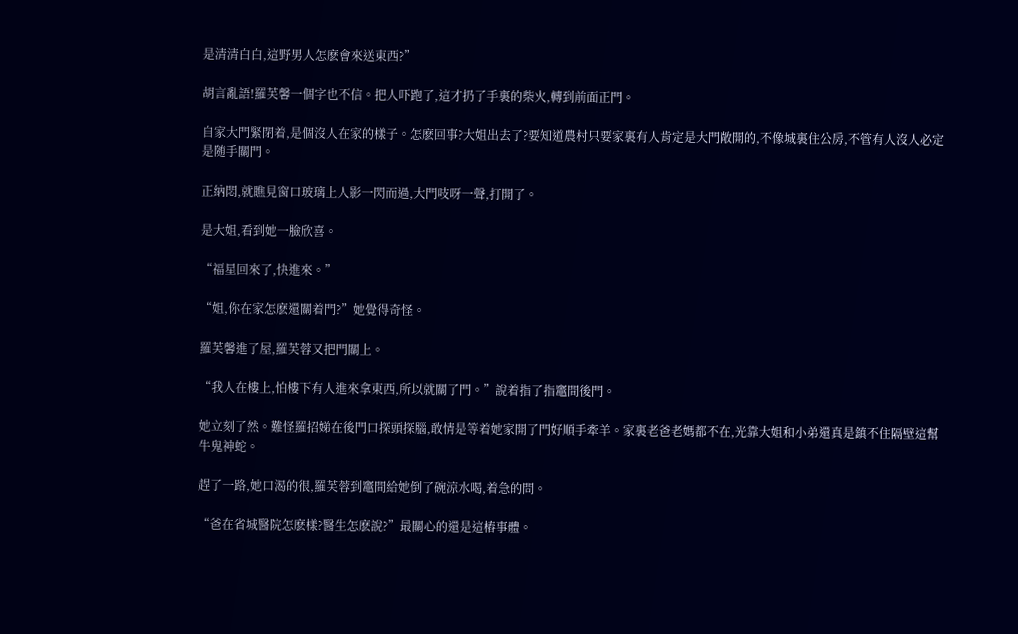是清清白白,這野男人怎麽會來送東西?”

胡言亂語!羅芙馨一個字也不信。把人吓跑了,這才扔了手裏的柴火,轉到前面正門。

自家大門緊閉着,是個沒人在家的樣子。怎麽回事?大姐出去了?要知道農村只要家裏有人肯定是大門敞開的,不像城裏住公房,不管有人沒人必定是随手關門。

正納悶,就瞧見窗口玻璃上人影一閃而過,大門吱呀一聲,打開了。

是大姐,看到她一臉欣喜。

“福星回來了,快進來。”

“姐,你在家怎麽還關着門?”她覺得奇怪。

羅芙馨進了屋,羅芙蓉又把門關上。

“我人在樓上,怕樓下有人進來拿東西,所以就關了門。”說着指了指竈間後門。

她立刻了然。難怪羅招娣在後門口探頭探腦,敢情是等着她家開了門好順手牽羊。家裏老爸老媽都不在,光靠大姐和小弟還真是鎮不住隔壁這幫牛鬼神蛇。

趕了一路,她口渴的很,羅芙蓉到竈間給她倒了碗涼水喝,着急的問。

“爸在省城醫院怎麽樣?醫生怎麽說?”最關心的還是這樁事體。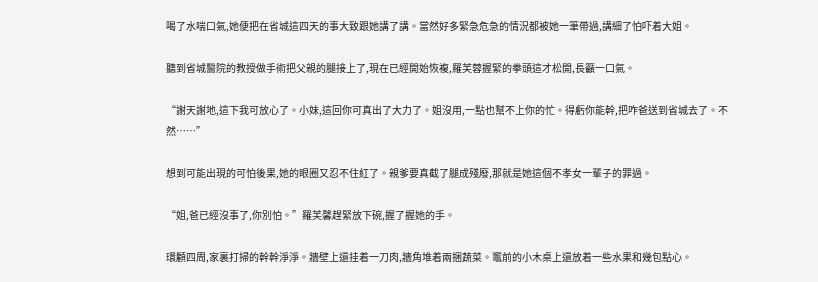喝了水喘口氣,她便把在省城這四天的事大致跟她講了講。當然好多緊急危急的情況都被她一筆帶過,講細了怕吓着大姐。

聽到省城醫院的教授做手術把父親的腿接上了,現在已經開始恢複,羅芙蓉握緊的拳頭這才松開,長籲一口氣。

“謝天謝地,這下我可放心了。小妹,這回你可真出了大力了。姐沒用,一點也幫不上你的忙。得虧你能幹,把咋爸送到省城去了。不然……”

想到可能出現的可怕後果,她的眼圈又忍不住紅了。親爹要真截了腿成殘廢,那就是她這個不孝女一輩子的罪過。

“姐,爸已經沒事了,你別怕。”羅芙馨趕緊放下碗,握了握她的手。

環顧四周,家裏打掃的幹幹淨淨。牆壁上還挂着一刀肉,牆角堆着兩捆蔬菜。竈前的小木桌上還放着一些水果和幾包點心。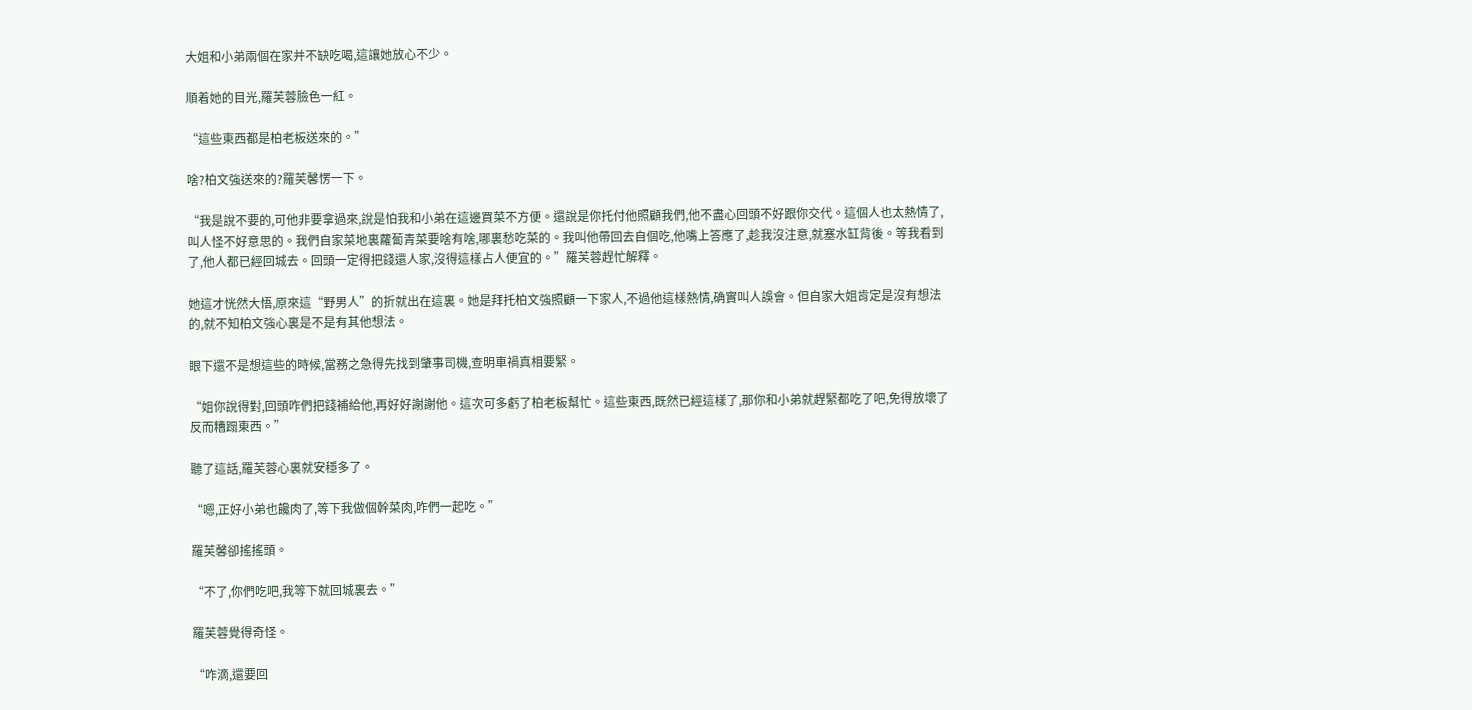大姐和小弟兩個在家并不缺吃喝,這讓她放心不少。

順着她的目光,羅芙蓉臉色一紅。

“這些東西都是柏老板送來的。”

啥?柏文強送來的?羅芙馨愣一下。

“我是說不要的,可他非要拿過來,說是怕我和小弟在這邊買菜不方便。還說是你托付他照顧我們,他不盡心回頭不好跟你交代。這個人也太熱情了,叫人怪不好意思的。我們自家菜地裏蘿蔔青菜要啥有啥,哪裏愁吃菜的。我叫他帶回去自個吃,他嘴上答應了,趁我沒注意,就塞水缸背後。等我看到了,他人都已經回城去。回頭一定得把錢還人家,沒得這樣占人便宜的。”羅芙蓉趕忙解釋。

她這才恍然大悟,原來這“野男人”的折就出在這裏。她是拜托柏文強照顧一下家人,不過他這樣熱情,确實叫人誤會。但自家大姐肯定是沒有想法的,就不知柏文強心裏是不是有其他想法。

眼下還不是想這些的時候,當務之急得先找到肇事司機,查明車禍真相要緊。

“姐你說得對,回頭咋們把錢補給他,再好好謝謝他。這次可多虧了柏老板幫忙。這些東西,既然已經這樣了,那你和小弟就趕緊都吃了吧,免得放壞了反而糟蹋東西。”

聽了這話,羅芙蓉心裏就安穩多了。

“嗯,正好小弟也饞肉了,等下我做個幹菜肉,咋們一起吃。”

羅芙馨卻搖搖頭。

“不了,你們吃吧,我等下就回城裏去。”

羅芙蓉覺得奇怪。

“咋滴,還要回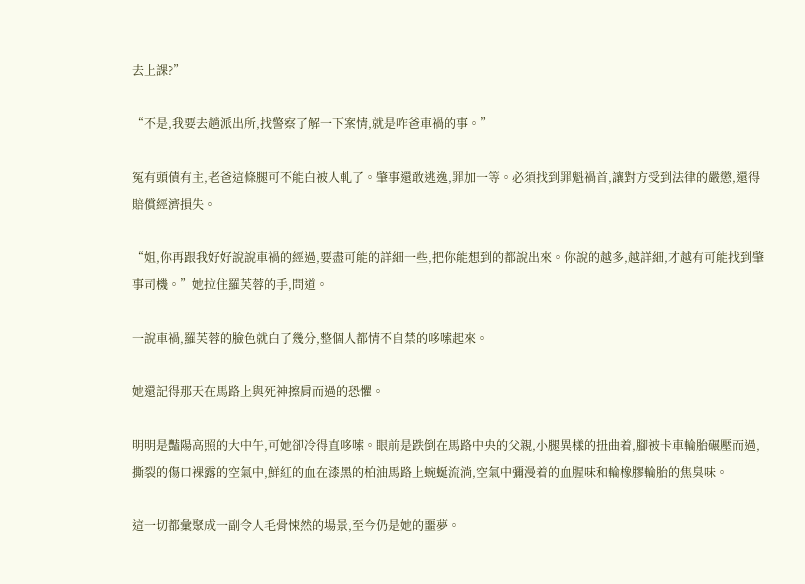去上課?”

“不是,我要去趟派出所,找警察了解一下案情,就是咋爸車禍的事。”

冤有頭債有主,老爸這條腿可不能白被人軋了。肇事還敢逃逸,罪加一等。必須找到罪魁禍首,讓對方受到法律的嚴懲,還得賠償經濟損失。

“姐,你再跟我好好說說車禍的經過,要盡可能的詳細一些,把你能想到的都說出來。你說的越多,越詳細,才越有可能找到肇事司機。”她拉住羅芙蓉的手,問道。

一說車禍,羅芙蓉的臉色就白了幾分,整個人都情不自禁的哆嗦起來。

她還記得那天在馬路上與死神擦肩而過的恐懼。

明明是豔陽高照的大中午,可她卻冷得直哆嗦。眼前是跌倒在馬路中央的父親,小腿異樣的扭曲着,腳被卡車輪胎碾壓而過,撕裂的傷口裸露的空氣中,鮮紅的血在漆黑的柏油馬路上蜿蜒流淌,空氣中彌漫着的血腥味和輪橡膠輪胎的焦臭味。

這一切都彙聚成一副令人毛骨悚然的場景,至今仍是她的噩夢。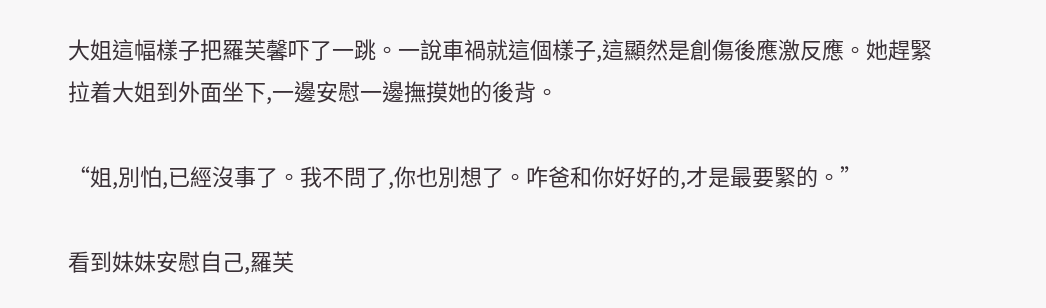大姐這幅樣子把羅芙馨吓了一跳。一說車禍就這個樣子,這顯然是創傷後應激反應。她趕緊拉着大姐到外面坐下,一邊安慰一邊撫摸她的後背。

“姐,別怕,已經沒事了。我不問了,你也別想了。咋爸和你好好的,才是最要緊的。”

看到妹妹安慰自己,羅芙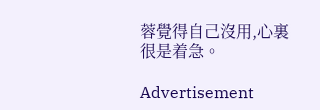蓉覺得自己沒用,心裏很是着急。

Advertisement